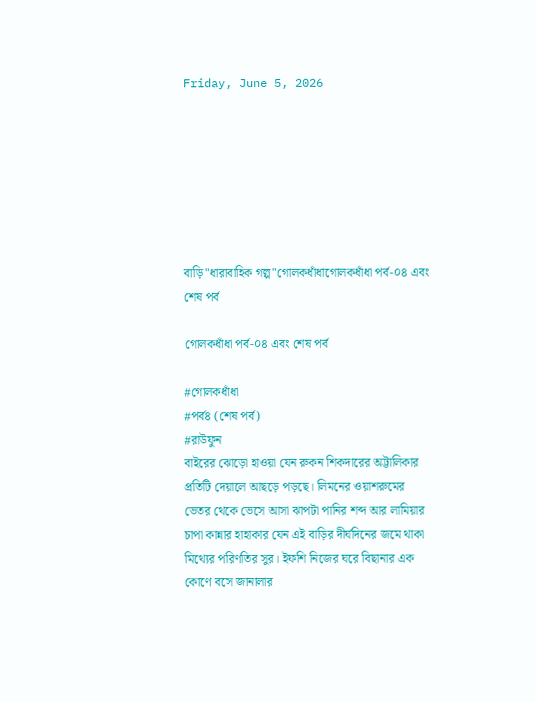Friday, June 5, 2026







বাড়ি"ধারাবাহিক গল্প"গোলকধাঁধাগোলকধাঁধা পর্ব-০৪ এবং শেষ পর্ব

গোলকধাঁধা পর্ব-০৪ এবং শেষ পর্ব

#গোলকধাঁধা
#পর্ব৪ (শেষ পর্ব)
#রাউফুন
বাইরের ঝোড়ো হাওয়া যেন রুকন শিকদারের অট্টালিকার প্রতিটি দেয়ালে আছড়ে পড়ছে। লিমনের ওয়াশরুমের ভেতর থেকে ভেসে আসা ঝাপটা পানির শব্দ আর লামিয়ার চাপা কান্নার হাহাকার যেন এই বাড়ির দীর্ঘদিনের জমে থাকা মিথ্যের পরিণতির সুর। ইফশি নিজের ঘরে বিছানার এক কোণে বসে জানালার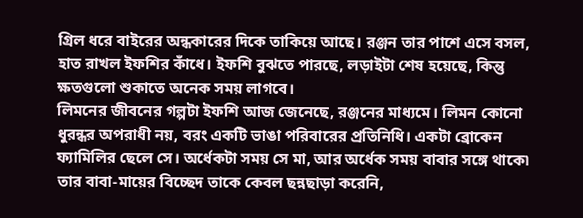গ্রিল ধরে বাইরের অন্ধকারের দিকে তাকিয়ে আছে। রঞ্জন তার পাশে এসে বসল, হাত রাখল ইফশির কাঁধে। ইফশি বুঝতে পারছে, লড়াইটা শেষ হয়েছে, কিন্তু ক্ষতগুলো শুকাতে অনেক সময় লাগবে।
লিমনের জীবনের গল্পটা ইফশি আজ জেনেছে, রঞ্জনের মাধ্যমে। লিমন কোনো ধুরন্ধর অপরাধী নয়, বরং একটি ভাঙা পরিবারের প্রতিনিধি। একটা ব্রোকেন ফ্যামিলির ছেলে সে। অর্ধেকটা সময় সে মা, আর অর্ধেক সময় বাবার সঙ্গে থাকে৷ তার বাবা-মায়ের বিচ্ছেদ তাকে কেবল ছন্নছাড়া করেনি,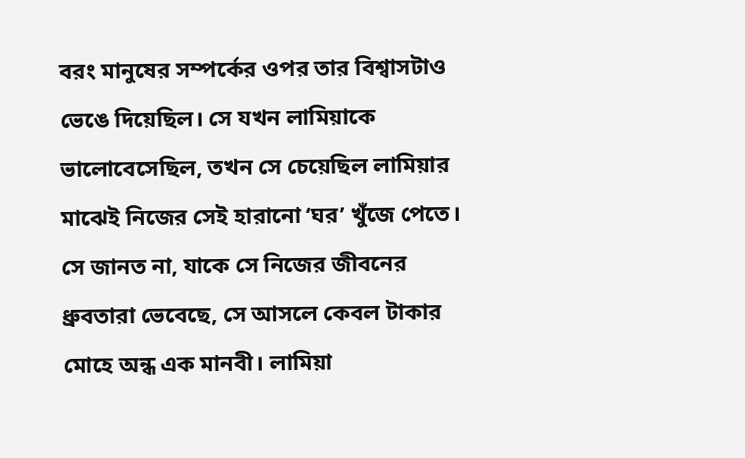বরং মানুষের সম্পর্কের ওপর তার বিশ্বাসটাও ভেঙে দিয়েছিল। সে যখন লামিয়াকে ভালোবেসেছিল, তখন সে চেয়েছিল লামিয়ার মাঝেই নিজের সেই হারানো ‘ঘর’ খুঁজে পেতে। সে জানত না, যাকে সে নিজের জীবনের ধ্রুবতারা ভেবেছে, সে আসলে কেবল টাকার মোহে অন্ধ এক মানবী। লামিয়া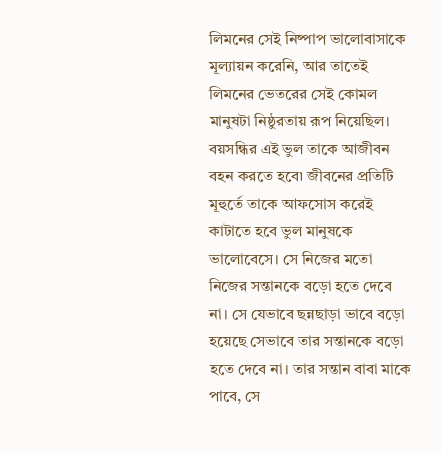লিমনের সেই নিষ্পাপ ভালোবাসাকে মূল্যায়ন করেনি, আর তাতেই লিমনের ভেতরের সেই কোমল মানুষটা নিষ্ঠুরতায় রূপ নিয়েছিল। বয়সন্ধির এই ভুল তাকে আজীবন বহন করতে হবে৷ জীবনের প্রতিটি মূহুর্তে তাকে আফসোস করেই কাটাতে হবে ভুল মানুষকে ভালোবেসে। সে নিজের মতো নিজের সন্তানকে বড়ো হতে দেবে না। সে যেভাবে ছন্নছাড়া ভাবে বড়ো হয়েছে সেভাবে তার সন্তানকে বড়ো হতে দেবে না। তার সন্তান বাবা মাকে পাবে, সে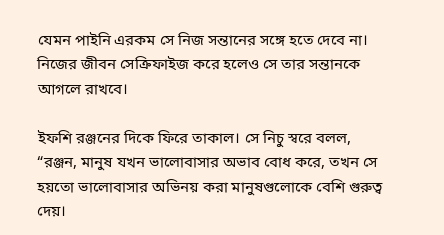যেমন পাইনি এরকম সে নিজ সন্তানের সঙ্গে হতে দেবে না। নিজের জীবন সেক্রিফাইজ করে হলেও সে তার সন্তানকে আগলে রাখবে।

ইফশি রঞ্জনের দিকে ফিরে তাকাল। সে নিচু স্বরে বলল, “রঞ্জন, মানুষ যখন ভালোবাসার অভাব বোধ করে, তখন সে হয়তো ভালোবাসার অভিনয় করা মানুষগুলোকে বেশি গুরুত্ব দেয়।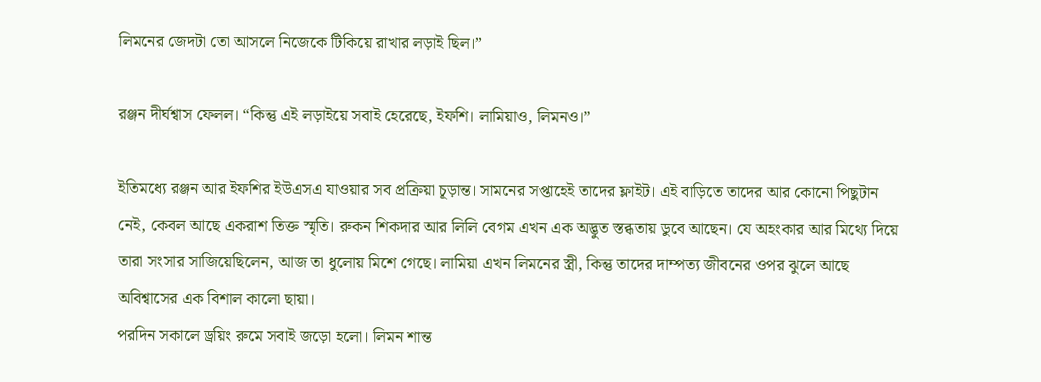লিমনের জেদটা তো আসলে নিজেকে টিকিয়ে রাখার লড়াই ছিল।”

রঞ্জন দীর্ঘশ্বাস ফেলল। “কিন্তু এই লড়াইয়ে সবাই হেরেছে, ইফশি। লামিয়াও, লিমনও।”

ইতিমধ্যে রঞ্জন আর ইফশির ইউএসএ যাওয়ার সব প্রক্রিয়া চূড়ান্ত। সামনের সপ্তাহেই তাদের ফ্লাইট। এই বাড়িতে তাদের আর কোনো পিছুটান নেই, কেবল আছে একরাশ তিক্ত স্মৃতি। রুকন শিকদার আর লিলি বেগম এখন এক অদ্ভুত স্তব্ধতায় ডুবে আছেন। যে অহংকার আর মিথ্যে দিয়ে তারা সংসার সাজিয়েছিলেন, আজ তা ধুলোয় মিশে গেছে। লামিয়া এখন লিমনের স্ত্রী, কিন্তু তাদের দাম্পত্য জীবনের ওপর ঝুলে আছে অবিশ্বাসের এক বিশাল কালো ছায়া।
পরদিন সকালে ড্রয়িং রুমে সবাই জড়ো হলো। লিমন শান্ত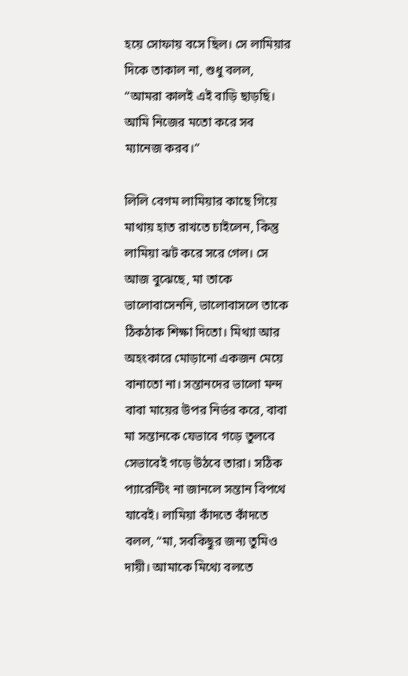হয়ে সোফায় বসে ছিল। সে লামিয়ার দিকে তাকাল না, শুধু বলল, “আমরা কালই এই বাড়ি ছাড়ছি। আমি নিজের মতো করে সব ম্যানেজ করব।”

লিলি বেগম লামিয়ার কাছে গিয়ে মাথায় হাত রাখতে চাইলেন, কিন্তু লামিয়া ঝট করে সরে গেল। সে আজ বুঝেছে, মা তাকে ভালোবাসেননি, ভালোবাসলে তাকে ঠিকঠাক শিক্ষা দিতো। মিথ্যা আর অহংকারে মোড়ানো একজন মেয়ে বানাতো না। সন্তানদের ভালো মন্দ বাবা মায়ের উপর নির্ভর করে, বাবা মা সন্তানকে যেভাবে গড়ে তুলবে সেভাবেই গড়ে উঠবে তারা। সঠিক প্যারেন্টিং না জানলে সন্তান বিপথে যাবেই। লামিয়া কাঁদতে কাঁদতে বলল, “মা, সবকিছুর জন্য তুমিও দায়ী। আমাকে মিথ্যে বলতে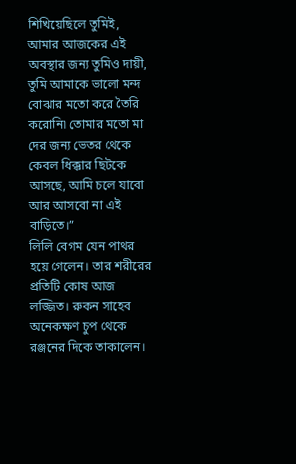শিখিয়েছিলে তুমিই, আমার আজকের এই অবস্থার জন্য তুমিও দায়ী, তুমি আমাকে ভালো মন্দ বোঝার মতো করে তৈরি করোনি৷ তোমার মতো মা দের জন্য ভেতর থেকে কেবল ধিক্কার ছিটকে আসছে, আমি চলে যাবো আর আসবো না এই বাড়িতে।”
লিলি বেগম যেন পাথর হয়ে গেলেন। তার শরীরের প্রতিটি কোষ আজ লজ্জিত। রুকন সাহেব অনেকক্ষণ চুপ থেকে রঞ্জনের দিকে তাকালেন।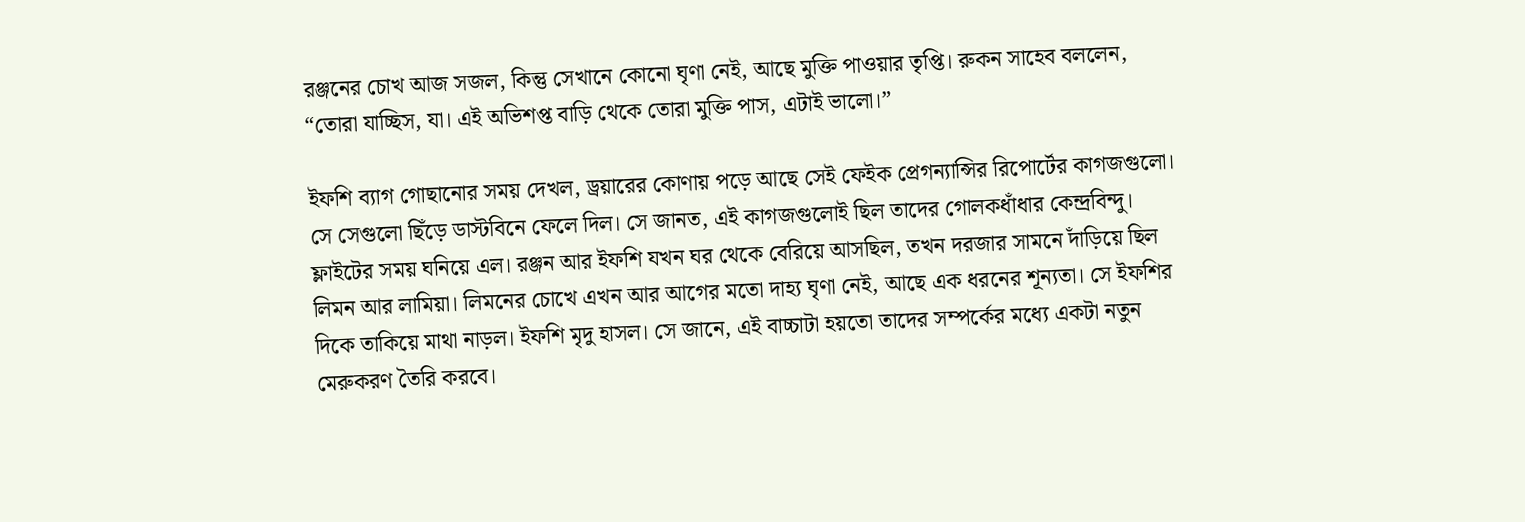রঞ্জনের চোখ আজ সজল, কিন্তু সেখানে কোনো ঘৃণা নেই, আছে মুক্তি পাওয়ার তৃপ্তি। রুকন সাহেব বললেন, “তোরা যাচ্ছিস, যা। এই অভিশপ্ত বাড়ি থেকে তোরা মুক্তি পাস, এটাই ভালো।”

ইফশি ব্যাগ গোছানোর সময় দেখল, ড্রয়ারের কোণায় পড়ে আছে সেই ফেইক প্রেগন্যান্সির রিপোর্টের কাগজগুলো। সে সেগুলো ছিঁড়ে ডাস্টবিনে ফেলে দিল। সে জানত, এই কাগজগুলোই ছিল তাদের গোলকধাঁধার কেন্দ্রবিন্দু।
ফ্লাইটের সময় ঘনিয়ে এল। রঞ্জন আর ইফশি যখন ঘর থেকে বেরিয়ে আসছিল, তখন দরজার সামনে দাঁড়িয়ে ছিল লিমন আর লামিয়া। লিমনের চোখে এখন আর আগের মতো দাহ্য ঘৃণা নেই, আছে এক ধরনের শূন্যতা। সে ইফশির দিকে তাকিয়ে মাথা নাড়ল। ইফশি মৃদু হাসল। সে জানে, এই বাচ্চাটা হয়তো তাদের সম্পর্কের মধ্যে একটা নতুন মেরুকরণ তৈরি করবে।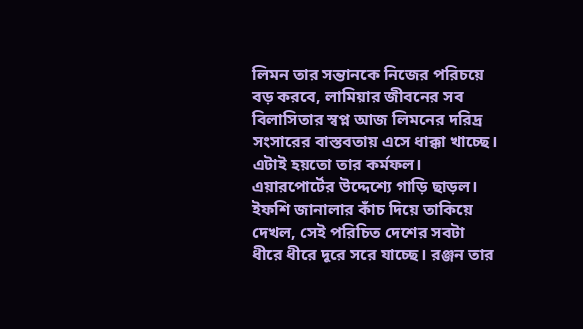লিমন তার সন্তানকে নিজের পরিচয়ে বড় করবে, লামিয়ার জীবনের সব বিলাসিতার স্বপ্ন আজ লিমনের দরিদ্র সংসারের বাস্তবতায় এসে ধাক্কা খাচ্ছে। এটাই হয়তো তার কর্মফল।
এয়ারপোর্টের উদ্দেশ্যে গাড়ি ছাড়ল। ইফশি জানালার কাঁচ দিয়ে তাকিয়ে দেখল, সেই পরিচিত দেশের সবটা ধীরে ধীরে দূরে সরে যাচ্ছে। রঞ্জন তার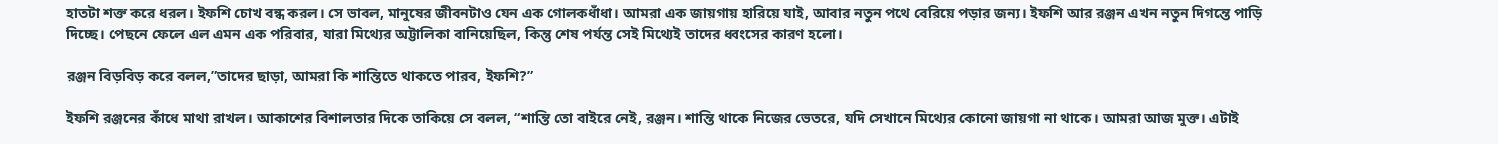হাতটা শক্ত করে ধরল। ইফশি চোখ বন্ধ করল। সে ভাবল, মানুষের জীবনটাও যেন এক গোলকধাঁধা। আমরা এক জায়গায় হারিয়ে যাই, আবার নতুন পথে বেরিয়ে পড়ার জন্য। ইফশি আর রঞ্জন এখন নতুন দিগন্তে পাড়ি দিচ্ছে। পেছনে ফেলে এল এমন এক পরিবার, যারা মিথ্যের অট্টালিকা বানিয়েছিল, কিন্তু শেষ পর্যন্ত সেই মিথ্যেই তাদের ধ্বংসের কারণ হলো।

রঞ্জন বিড়বিড় করে বলল,”তাদের ছাড়া, আমরা কি শান্তিতে থাকতে পারব, ইফশি?”

ইফশি রঞ্জনের কাঁধে মাথা রাখল। আকাশের বিশালতার দিকে তাকিয়ে সে বলল, “শান্তি তো বাইরে নেই, রঞ্জন। শান্তি থাকে নিজের ভেতরে, যদি সেখানে মিথ্যের কোনো জায়গা না থাকে। আমরা আজ মুক্ত। এটাই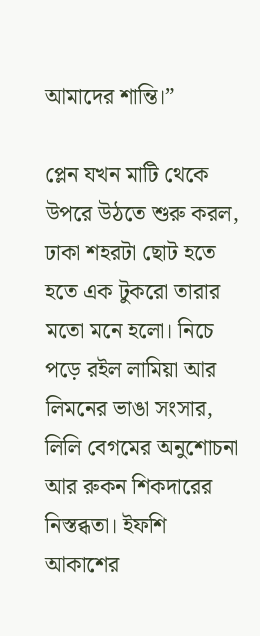আমাদের শান্তি।”

প্লেন যখন মাটি থেকে উপরে উঠতে শুরু করল, ঢাকা শহরটা ছোট হতে হতে এক টুকরো তারার মতো মনে হলো। নিচে পড়ে রইল লামিয়া আর লিমনের ভাঙা সংসার, লিলি বেগমের অনুশোচনা আর রুকন শিকদারের নিস্তব্ধতা। ইফশি আকাশের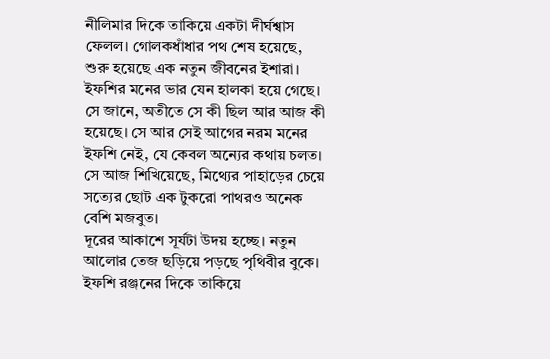নীলিমার দিকে তাকিয়ে একটা দীর্ঘশ্বাস ফেলল। গোলকধাঁধার পথ শেষ হয়েছে, শুরু হয়েছে এক নতুন জীবনের ইশারা।
ইফশির মনের ভার যেন হালকা হয়ে গেছে। সে জানে, অতীতে সে কী ছিল আর আজ কী হয়েছে। সে আর সেই আগের নরম মনের ইফশি নেই, যে কেবল অন্যের কথায় চলত। সে আজ শিখিয়েছে, মিথ্যের পাহাড়ের চেয়ে সত্যের ছোট এক টুকরো পাথরও অনেক বেশি মজবুত।
দূরের আকাশে সূর্যটা উদয় হচ্ছে। নতুন আলোর তেজ ছড়িয়ে পড়ছে পৃথিবীর বুকে। ইফশি রঞ্জনের দিকে তাকিয়ে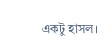একটু হাসল।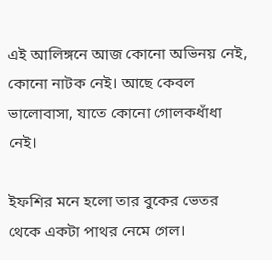এই আলিঙ্গনে আজ কোনো অভিনয় নেই, কোনো নাটক নেই। আছে কেবল ভালোবাসা, যাতে কোনো গোলকধাঁধা নেই।

ইফশির মনে হলো তার বুকের ভেতর থেকে একটা পাথর নেমে গেল।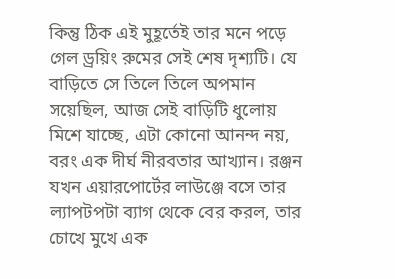কিন্তু ঠিক এই মুহূর্তেই তার মনে পড়ে গেল ড্রয়িং রুমের সেই শেষ দৃশ্যটি। যে বাড়িতে সে তিলে তিলে অপমান সয়েছিল, আজ সেই বাড়িটি ধুলোয় মিশে যাচ্ছে, এটা কোনো আনন্দ নয়, বরং এক দীর্ঘ নীরবতার আখ্যান। রঞ্জন যখন এয়ারপোর্টের লাউঞ্জে বসে তার ল্যাপটপটা ব্যাগ থেকে বের করল, তার চোখে মুখে এক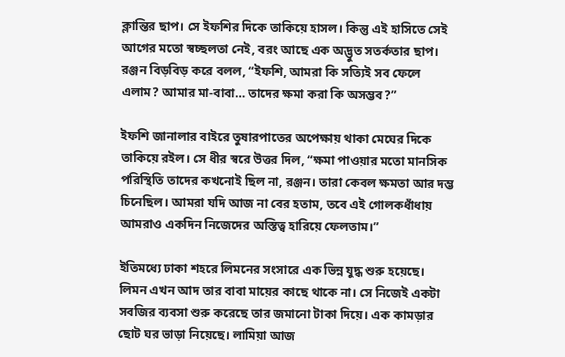ক্লান্তির ছাপ। সে ইফশির দিকে তাকিয়ে হাসল। কিন্তু এই হাসিতে সেই আগের মতো স্বচ্ছলতা নেই, বরং আছে এক অদ্ভুত সতর্কতার ছাপ।
রঞ্জন বিড়বিড় করে বলল, “ইফশি, আমরা কি সত্যিই সব ফেলে এলাম? আমার মা-বাবা… তাদের ক্ষমা করা কি অসম্ভব?”

ইফশি জানালার বাইরে তুষারপাতের অপেক্ষায় থাকা মেঘের দিকে তাকিয়ে রইল। সে ধীর স্বরে উত্তর দিল, “ক্ষমা পাওয়ার মতো মানসিক পরিস্থিতি তাদের কখনোই ছিল না, রঞ্জন। তারা কেবল ক্ষমতা আর দম্ভ চিনেছিল। আমরা যদি আজ না বের হতাম, তবে এই গোলকধাঁধায় আমরাও একদিন নিজেদের অস্তিত্ব হারিয়ে ফেলতাম।”

ইতিমধ্যে ঢাকা শহরে লিমনের সংসারে এক ভিন্ন যুদ্ধ শুরু হয়েছে। লিমন এখন আদ তার বাবা মায়ের কাছে থাকে না। সে নিজেই একটা সবজির ব্যবসা শুরু করেছে তার জমানো টাকা দিয়ে। এক কামড়ার ছোট ঘর ভাড়া নিয়েছে। লামিয়া আজ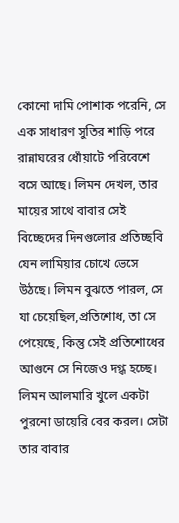কোনো দামি পোশাক পরেনি, সে এক সাধারণ সুতির শাড়ি পরে রান্নাঘরের ধোঁয়াটে পরিবেশে বসে আছে। লিমন দেখল, তার মায়ের সাথে বাবার সেই বিচ্ছেদের দিনগুলোর প্রতিচ্ছবি যেন লামিয়ার চোখে ভেসে উঠছে। লিমন বুঝতে পারল, সে যা চেয়েছিল,প্রতিশোধ, তা সে পেয়েছে, কিন্তু সেই প্রতিশোধের আগুনে সে নিজেও দগ্ধ হচ্ছে।
লিমন আলমারি খুলে একটা পুরনো ডায়েরি বের করল। সেটা তার বাবার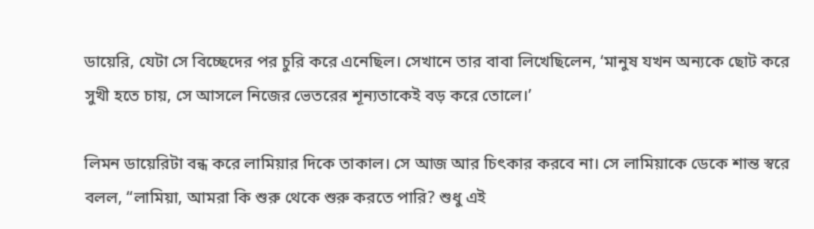ডায়েরি, যেটা সে বিচ্ছেদের পর চুরি করে এনেছিল। সেখানে তার বাবা লিখেছিলেন, ‘মানুষ যখন অন্যকে ছোট করে সুখী হতে চায়, সে আসলে নিজের ভেতরের শূন্যতাকেই বড় করে তোলে।’

লিমন ডায়েরিটা বন্ধ করে লামিয়ার দিকে তাকাল। সে আজ আর চিৎকার করবে না। সে লামিয়াকে ডেকে শান্ত স্বরে বলল, “লামিয়া, আমরা কি শুরু থেকে শুরু করতে পারি? শুধু এই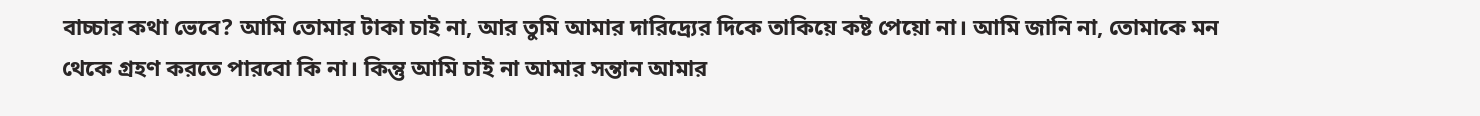বাচ্চার কথা ভেবে? আমি তোমার টাকা চাই না, আর তুমি আমার দারিদ্র্যের দিকে তাকিয়ে কষ্ট পেয়ো না। আমি জানি না, তোমাকে মন থেকে গ্রহণ করতে পারবো কি না। কিন্তু আমি চাই না আমার সন্তান আমার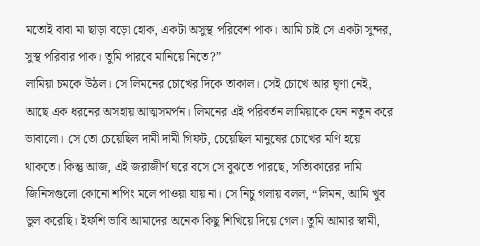মতোই বাবা মা ছাড়া বড়ো হোক, একটা অসুস্থ পরিবেশ পাক। আমি চাই সে একটা সুন্দর, সুস্থ পরিবার পাক। তুমি পারবে মানিয়ে নিতে?”
লামিয়া চমকে উঠল। সে লিমনের চোখের দিকে তাকাল। সেই চোখে আর ঘৃণা নেই, আছে এক ধরনের অসহায় আত্মসমর্পন। লিমনের এই পরিবর্তন লামিয়াকে যেন নতুন করে ভাবালো। সে তো চেয়েছিল দামী দামী গিফট, চেয়েছিল মানুষের চোখের মণি হয়ে থাকতে। কিন্তু আজ, এই জরাজীর্ণ ঘরে বসে সে বুঝতে পারছে, সত্যিকারের দামি জিনিসগুলো কোনো শপিং মলে পাওয়া যায় না। সে নিচু গলায় বলল, “লিমন, আমি খুব ভুল করেছি। ইফশি ভাবি আমাদের অনেক কিছু শিখিয়ে দিয়ে গেল। তুমি আমার স্বামী,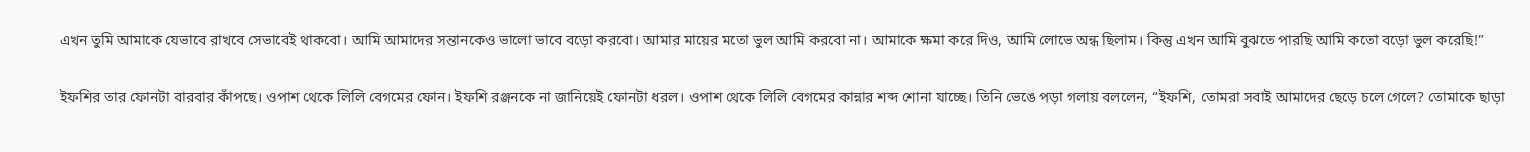এখন তুমি আমাকে যেভাবে রাখবে সেভাবেই থাকবো। আমি আমাদের সন্তানকেও ভালো ভাবে বড়ো করবো। আমার মায়ের মতো ভুল আমি করবো না। আমাকে ক্ষমা করে দিও, আমি লোভে অন্ধ ছিলাম। কিন্তু এখন আমি বুঝতে পারছি আমি কতো বড়ো ভুল করেছি!”

ইফশির তার ফোনটা বারবার কাঁপছে। ওপাশ থেকে লিলি বেগমের ফোন। ইফশি রঞ্জনকে না জানিয়েই ফোনটা ধরল। ওপাশ থেকে লিলি বেগমের কান্নার শব্দ শোনা যাচ্ছে। তিনি ভেঙে পড়া গলায় বললেন, “ইফশি, তোমরা সবাই আমাদের ছেড়ে চলে গেলে? তোমাকে ছাড়া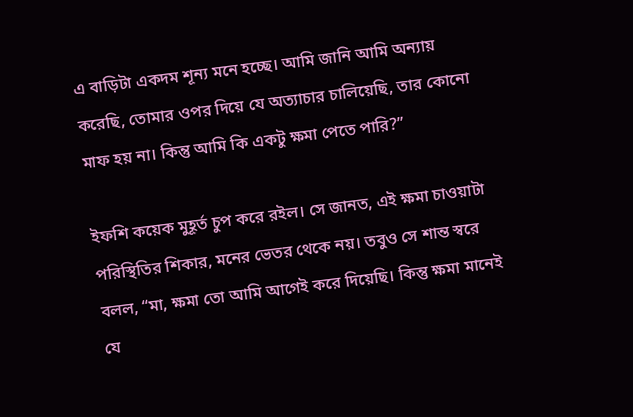এ বাড়িটা একদম শূন্য মনে হচ্ছে। আমি জানি আমি অন্যায় করেছি, তোমার ওপর দিয়ে যে অত্যাচার চালিয়েছি, তার কোনো মাফ হয় না। কিন্তু আমি কি একটু ক্ষমা পেতে পারি?”

ইফশি কয়েক মুহূর্ত চুপ করে রইল। সে জানত, এই ক্ষমা চাওয়াটা পরিস্থিতির শিকার, মনের ভেতর থেকে নয়। তবুও সে শান্ত স্বরে বলল, “মা, ক্ষমা তো আমি আগেই করে দিয়েছি। কিন্তু ক্ষমা মানেই যে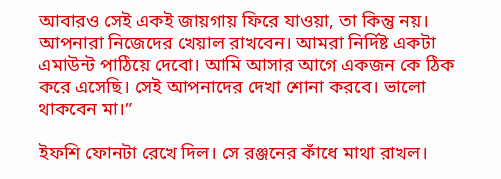আবারও সেই একই জায়গায় ফিরে যাওয়া, তা কিন্তু নয়। আপনারা নিজেদের খেয়াল রাখবেন। আমরা নির্দিষ্ট একটা এমাউন্ট পাঠিয়ে দেবো। আমি আসার আগে একজন কে ঠিক করে এসেছি। সেই আপনাদের দেখা শোনা করবে। ভালো থাকবেন মা।”

ইফশি ফোনটা রেখে দিল। সে রঞ্জনের কাঁধে মাথা রাখল।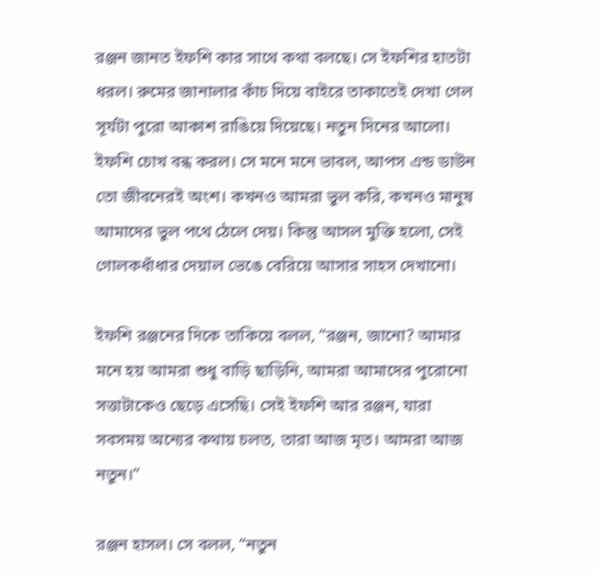রঞ্জন জানত ইফশি কার সাথে কথা বলছে। সে ইফশির হাতটা ধরল। রুমের জানালার কাঁচ দিয়ে বাইরে তাকাতেই দেখা গেল সূর্যটা পুরো আকাশ রাঙিয়ে দিয়েছে। নতুন দিনের আলো। ইফশি চোখ বন্ধ করল। সে মনে মনে ভাবল, আপস এন্ড ডাউন তো জীবনেরই অংশ। কখনও আমরা ভুল করি, কখনও মানুষ আমাদের ভুল পথে ঠেলে দেয়। কিন্তু আসল মুক্তি হলো, সেই গোলকধাঁধার দেয়াল ভেঙে বেরিয়ে আসার সাহস দেখানো।

ইফশি রঞ্জনের দিকে তাকিয়ে বলল, “রঞ্জন, জানো? আমার মনে হয় আমরা শুধু বাড়ি ছাড়িনি, আমরা আমাদের পুরোনো সত্তাটাকেও ছেড়ে এসেছি। সেই ইফশি আর রঞ্জন, যারা সবসময় অন্যের কথায় চলত, তারা আজ মৃত। আমরা আজ নতুন।”

রঞ্জন হাসল। সে বলল, “নতুন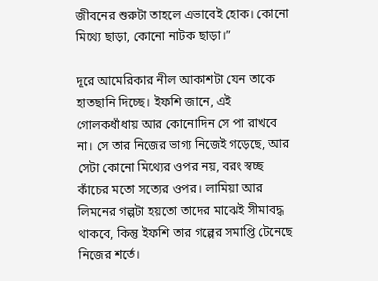জীবনের শুরুটা তাহলে এভাবেই হোক। কোনো মিথ্যে ছাড়া, কোনো নাটক ছাড়া।”

দূরে আমেরিকার নীল আকাশটা যেন তাকে হাতছানি দিচ্ছে। ইফশি জানে, এই গোলকধাঁধায় আর কোনোদিন সে পা রাখবে না। সে তার নিজের ভাগ্য নিজেই গড়েছে, আর সেটা কোনো মিথ্যের ওপর নয়, বরং স্বচ্ছ কাঁচের মতো সত্যের ওপর। লামিয়া আর লিমনের গল্পটা হয়তো তাদের মাঝেই সীমাবদ্ধ থাকবে, কিন্তু ইফশি তার গল্পের সমাপ্তি টেনেছে নিজের শর্তে।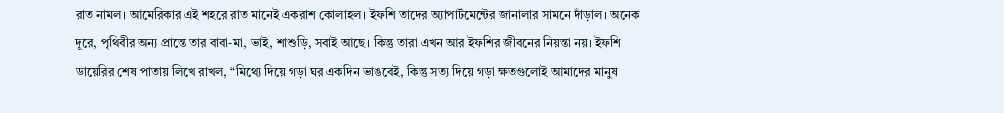রাত নামল। আমেরিকার এই শহরে রাত মানেই একরাশ কোলাহল। ইফশি তাদের অ্যাপার্টমেন্টের জানালার সামনে দাঁড়াল। অনেক দূরে, পৃথিবীর অন্য প্রান্তে তার বাবা-মা, ভাই, শাশুড়ি, সবাই আছে। কিন্তু তারা এখন আর ইফশির জীবনের নিয়ন্তা নয়। ইফশি ডায়েরির শেষ পাতায় লিখে রাখল, “মিথ্যে দিয়ে গড়া ঘর একদিন ভাঙবেই, কিন্তু সত্য দিয়ে গড়া ক্ষতগুলোই আমাদের মানুষ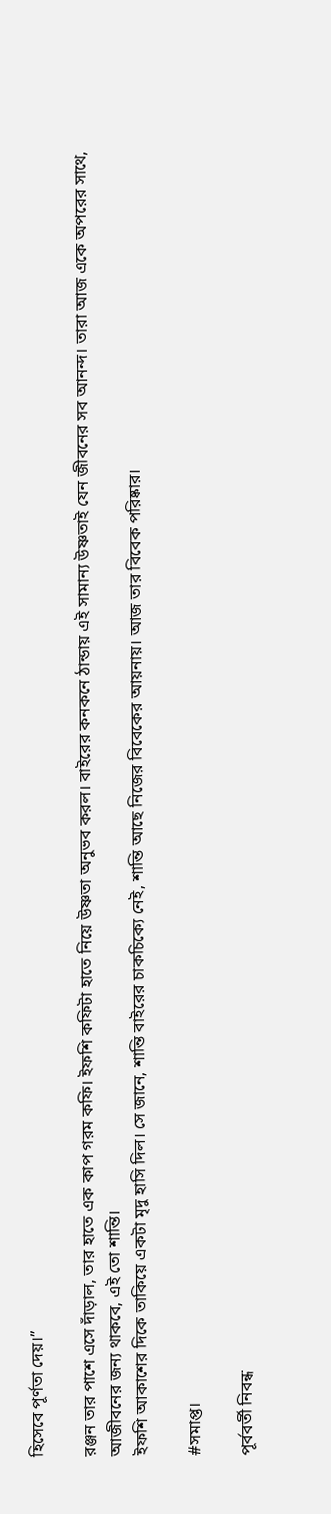হিসেবে পূর্ণতা দেয়।”

রঞ্জন তার পাশে এসে দাঁড়াল, তার হাতে এক কাপ গরম কফি। ইফশি কফিটা হাতে নিয়ে উষ্ণতা অনুভব করল। বাইরের কনকনে ঠান্ডায় এই সামান্য উষ্ণতাই যেন জীবনের সব আনন্দ। তারা আজ একে অপরের সাথে, আজীবনের জন্য থাকবে, এই তো শান্তি।
ইফশি আকাশের দিকে তাকিয়ে একটা মৃদু হাসি দিল। সে জানে, শান্তি বাইরের চাকচিক্যে নেই, শান্তি আছে নিজের বিবেকের আয়নায়। আজ তার বিবেক পরিষ্কার।

#সমাপ্ত।

পূর্ববর্তী নিবন্ধ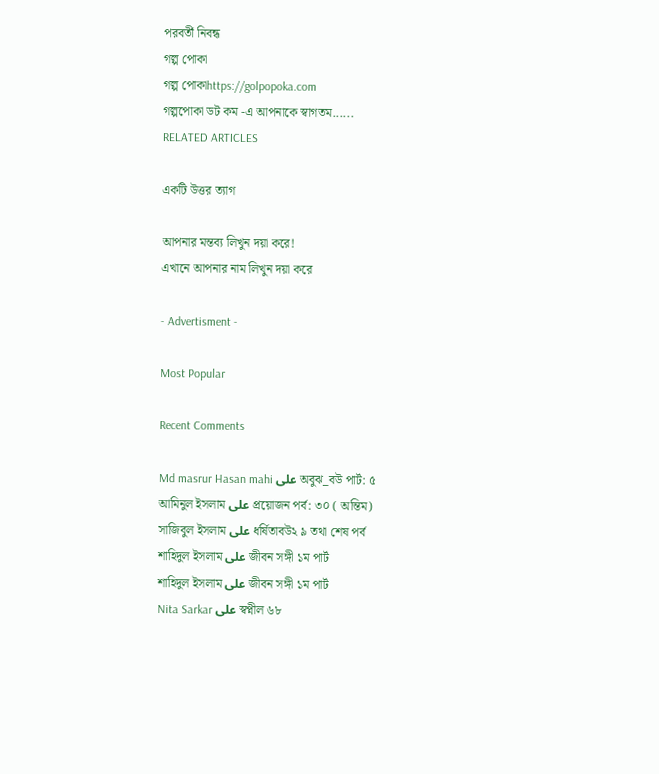পরবর্তী নিবন্ধ
গল্প পোকা
গল্প পোকাhttps://golpopoka.com
গল্পপোকা ডট কম -এ আপনাকে স্বাগতম......
RELATED ARTICLES

একটি উত্তর ত্যাগ

আপনার মন্তব্য লিখুন দয়া করে!
এখানে আপনার নাম লিখুন দয়া করে

- Advertisment -

Most Popular

Recent Comments

Md masrur Hasan mahi على অবুঝ_বউ পার্ট: ৫
আমিনুল ইসলাম على প্রয়োজন পর্ব: ৩০ ( অন্তিম)
সাজিবুল ইসলাম على ধর্ষিতাবউ২ ৯ তথা শেষ পর্ব
শাহিদুল ইসলাম على জীবন সঙ্গী ১ম পার্ট
শাহিদুল ইসলাম على জীবন সঙ্গী ১ম পার্ট
Nita Sarkar على স্বপ্নীল ৬৮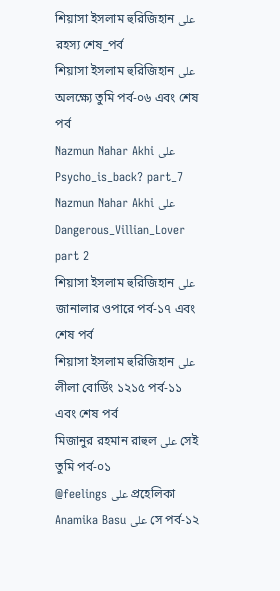শিয়াসা ইসলাম হুরিজিহান على রহস্য শেষ_পর্ব
শিয়াসা ইসলাম হুরিজিহান على অলক্ষ্যে তুমি পর্ব-০৬ এবং শেষ পর্ব
Nazmun Nahar Akhi على Psycho_is_back? part_7
Nazmun Nahar Akhi على Dangerous_Villian_Lover part 2
শিয়াসা ইসলাম হুরিজিহান على জানালার ওপারে পর্ব-১৭ এবং শেষ পর্ব
শিয়াসা ইসলাম হুরিজিহান على লীলা বোর্ডিং ১২১৫ পর্ব-১১ এবং শেষ পর্ব
মিজানুর রহমান রাহুল على সেই তুমি পর্ব-০১
@feelings على প্রহেলিকা
Anamika Basu على সে পর্ব-১২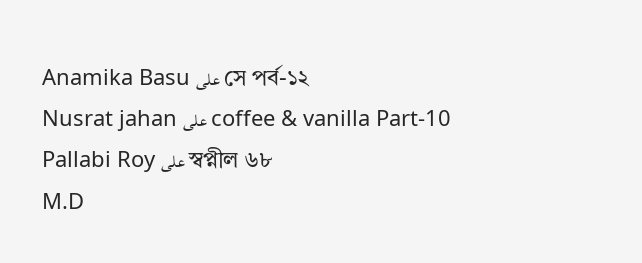Anamika Basu على সে পর্ব-১২
Nusrat jahan على coffee & vanilla Part-10
Pallabi Roy على স্বপ্নীল ৬৮
M.D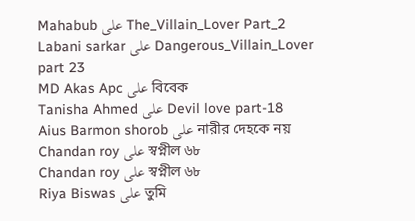Mahabub على The_Villain_Lover Part_2
Labani sarkar على Dangerous_Villain_Lover part 23
MD Akas Apc على বিবেক
Tanisha Ahmed على Devil love part-18
Aius Barmon shorob على নারীর দেহকে নয়
Chandan roy على স্বপ্নীল ৬৮
Chandan roy على স্বপ্নীল ৬৮
Riya Biswas على তুমি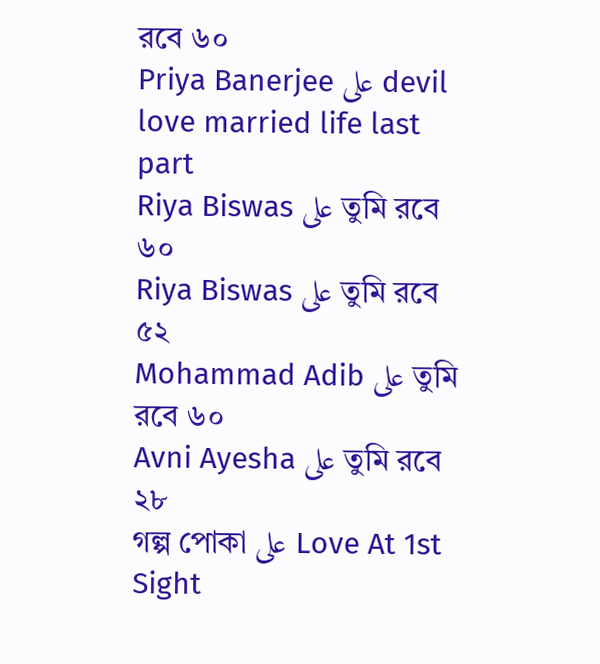রবে ৬০
Priya Banerjee على devil love married life last part
Riya Biswas على তুমি রবে ৬০
Riya Biswas على তুমি রবে ৫২
Mohammad Adib على তুমি রবে ৬০
Avni Ayesha على তুমি রবে ২৮
গল্প পোকা على Love At 1st Sight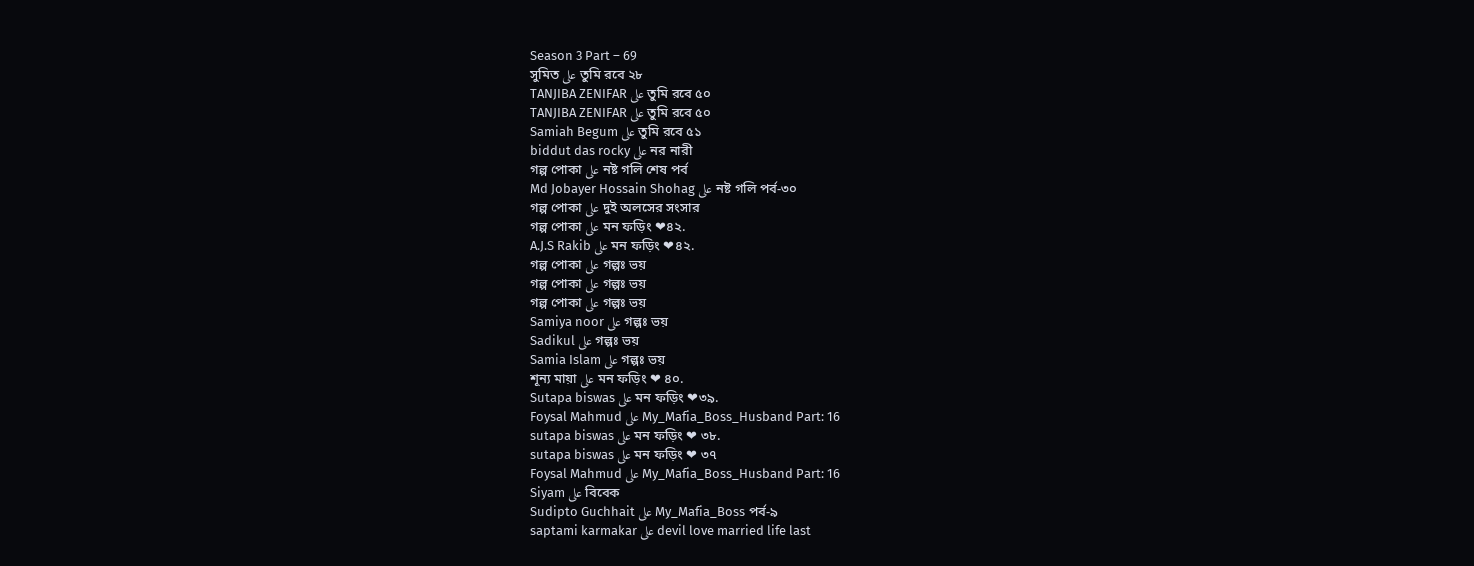Season 3 Part – 69
সুমিত على তুমি রবে ২৮
TANJIBA ZENIFAR على তুমি রবে ৫০
TANJIBA ZENIFAR على তুমি রবে ৫০
Samiah Begum على তুমি রবে ৫১
biddut das rocky على নর নারী
গল্প পোকা على নষ্ট গলি শেষ পর্ব
Md Jobayer Hossain Shohag على নষ্ট গলি পর্ব-৩০
গল্প পোকা على দুই অলসের সংসার
গল্প পোকা على মন ফড়িং ❤৪২.
A.J.S Rakib على মন ফড়িং ❤৪২.
গল্প পোকা على গল্পঃ ভয়
গল্প পোকা على গল্পঃ ভয়
গল্প পোকা على গল্পঃ ভয়
Samiya noor على গল্পঃ ভয়
Sadikul على গল্পঃ ভয়
Samia Islam على গল্পঃ ভয়
শূন্য মায়া على মন ফড়িং ❤ ৪০.
Sutapa biswas على মন ফড়িং ❤৩৯.
Foysal Mahmud على My_Mafia_Boss_Husband Part: 16
sutapa biswas على মন ফড়িং ❤ ৩৮.
sutapa biswas على মন ফড়িং ❤ ৩৭
Foysal Mahmud على My_Mafia_Boss_Husband Part: 16
Siyam على বিবেক
Sudipto Guchhait على My_Mafia_Boss পর্ব-৯
saptami karmakar على devil love married life last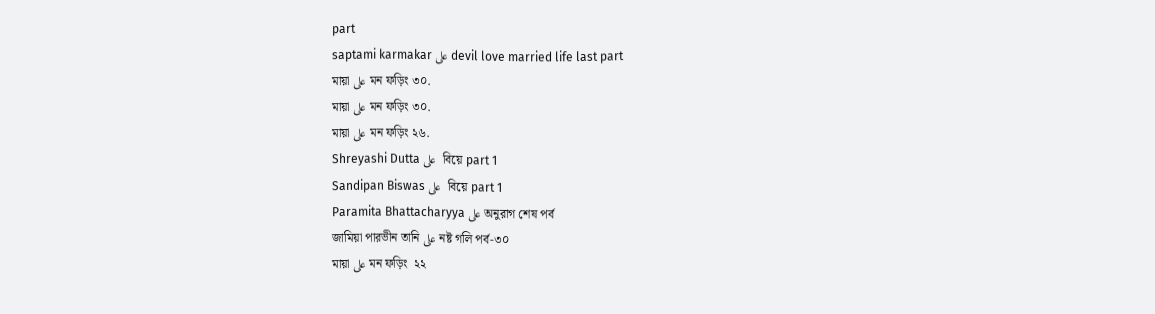part
saptami karmakar على devil love married life last part
মায়া على মন ফড়িং ৩০.
মায়া على মন ফড়িং ৩০.
মায়া على মন ফড়িং ২৬.
Shreyashi Dutta على  বিয়ে part 1
Sandipan Biswas على  বিয়ে part 1
Paramita Bhattacharyya على অনুরাগ শেষ পর্ব
জামিয়া পারভীন তানি على নষ্ট গলি পর্ব-৩০
মায়া على মন ফড়িং  ২২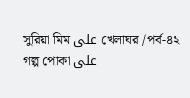সুরিয়া মিম على খেলাঘর /পর্ব-৪২
গল্প পোকা على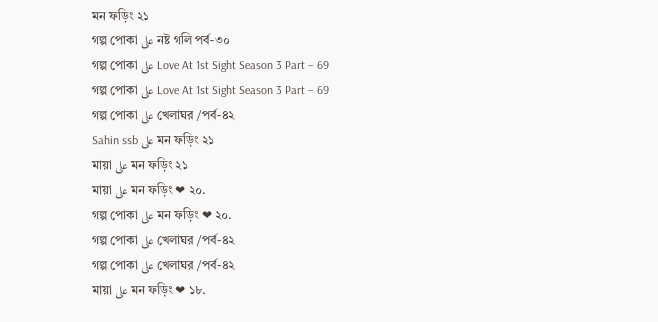মন ফড়িং ২১
গল্প পোকা على নষ্ট গলি পর্ব-৩০
গল্প পোকা على Love At 1st Sight Season 3 Part – 69
গল্প পোকা على Love At 1st Sight Season 3 Part – 69
গল্প পোকা على খেলাঘর /পর্ব-৪২
Sahin ssb على মন ফড়িং ২১
মায়া على মন ফড়িং ২১
মায়া على মন ফড়িং ❤ ২০.
গল্প পোকা على মন ফড়িং ❤ ২০.
গল্প পোকা على খেলাঘর /পর্ব-৪২
গল্প পোকা على খেলাঘর /পর্ব-৪২
মায়া على মন ফড়িং ❤ ১৮.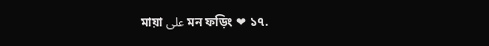মায়া على মন ফড়িং ❤ ১৭.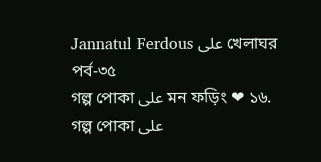Jannatul Ferdous على খেলাঘর পর্ব-৩৫
গল্প পোকা على মন ফড়িং ❤ ১৬.
গল্প পোকা على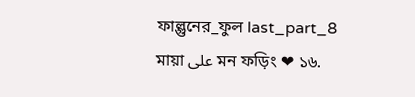ফাল্গুনের_ফুল last_part_8
মায়া على মন ফড়িং ❤ ১৬.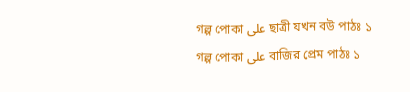গল্প পোকা على ছাত্রী যখন বউ পাঠঃ ১
গল্প পোকা على বাজির প্রেম পাঠঃ ১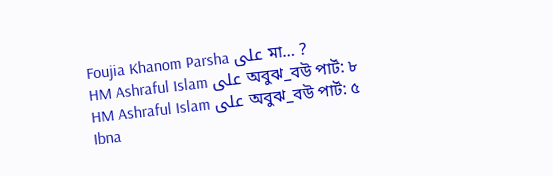Foujia Khanom Parsha على মা… ?
HM Ashraful Islam على অবুঝ_বউ পার্ট: ৮
HM Ashraful Islam على অবুঝ_বউ পার্ট: ৫
Ibna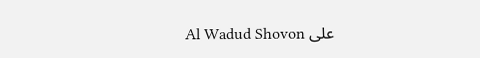Al Wadud Shovon على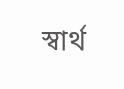স্বার্থ